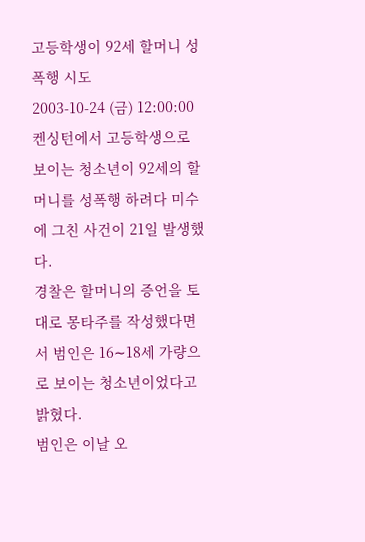고등학생이 92세 할머니 성폭행 시도
2003-10-24 (금) 12:00:00
켄싱턴에서 고등학생으로 보이는 청소년이 92세의 할머니를 성폭행 하려다 미수에 그친 사건이 21일 발생했다.
경찰은 할머니의 증언을 토대로 몽타주를 작성했다면서 범인은 16∼18세 가량으로 보이는 청소년이었다고 밝혔다.
범인은 이날 오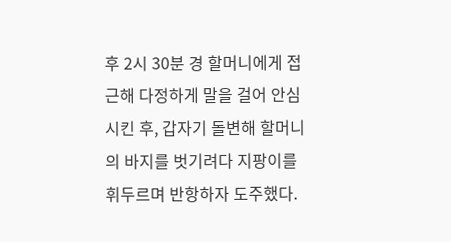후 2시 30분 경 할머니에게 접근해 다정하게 말을 걸어 안심시킨 후, 갑자기 돌변해 할머니의 바지를 벗기려다 지팡이를 휘두르며 반항하자 도주했다.